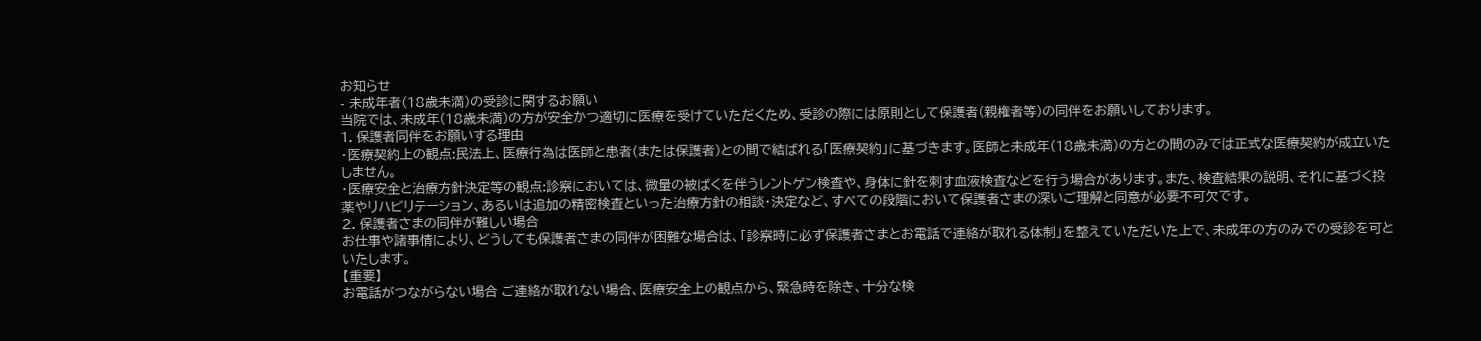お知らせ
- 未成年者(18歳未満)の受診に関するお願い
当院では、未成年(18歳未満)の方が安全かつ適切に医療を受けていただくため、受診の際には原則として保護者(親権者等)の同伴をお願いしております。
1. 保護者同伴をお願いする理由
・医療契約上の観点:民法上、医療行為は医師と患者(または保護者)との間で結ばれる「医療契約」に基づきます。医師と未成年(18歳未満)の方との間のみでは正式な医療契約が成立いたしません。
・医療安全と治療方針決定等の観点:診察においては、微量の被ばくを伴うレントゲン検査や、身体に針を刺す血液検査などを行う場合があります。また、検査結果の説明、それに基づく投薬やリハビリテーション、あるいは追加の精密検査といった治療方針の相談・決定など、すべての段階において保護者さまの深いご理解と同意が必要不可欠です。
2. 保護者さまの同伴が難しい場合
お仕事や諸事情により、どうしても保護者さまの同伴が困難な場合は、「診察時に必ず保護者さまとお電話で連絡が取れる体制」を整えていただいた上で、未成年の方のみでの受診を可といたします。
【重要】
お電話がつながらない場合 ご連絡が取れない場合、医療安全上の観点から、緊急時を除き、十分な検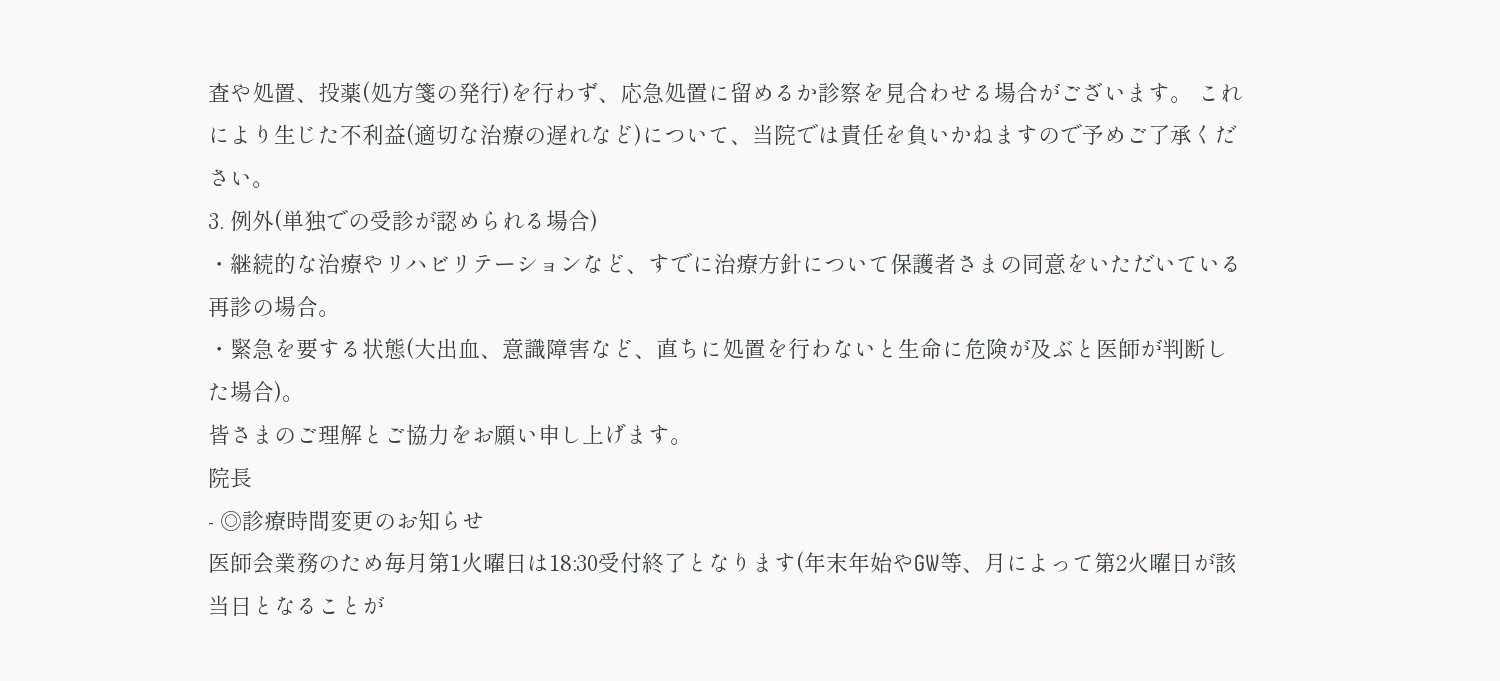査や処置、投薬(処方箋の発行)を行わず、応急処置に留めるか診察を見合わせる場合がございます。 これにより生じた不利益(適切な治療の遅れなど)について、当院では責任を負いかねますので予めご了承ください。
3. 例外(単独での受診が認められる場合)
・継続的な治療やリハビリテーションなど、すでに治療方針について保護者さまの同意をいただいている再診の場合。
・緊急を要する状態(大出血、意識障害など、直ちに処置を行わないと生命に危険が及ぶと医師が判断した場合)。
皆さまのご理解とご協力をお願い申し上げます。
院長
- ◎診療時間変更のお知らせ
医師会業務のため毎月第1火曜日は18:30受付終了となります(年末年始やGW等、月によって第2火曜日が該当日となることが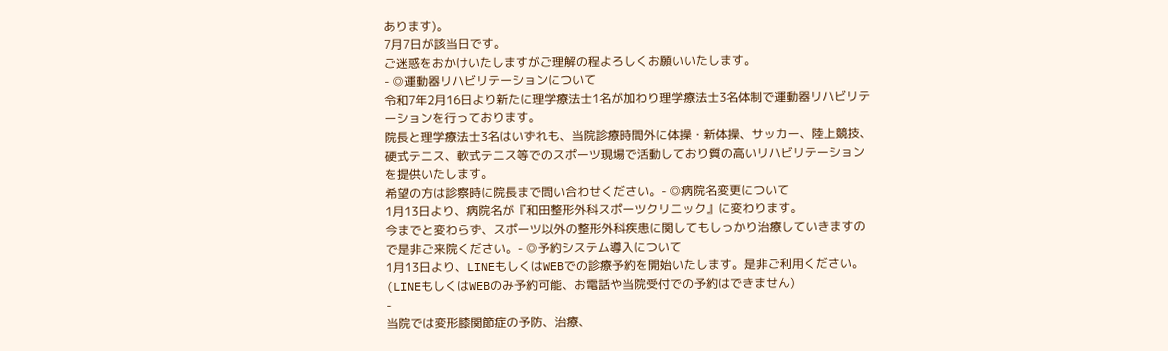あります)。
7月7日が該当日です。
ご迷惑をおかけいたしますがご理解の程よろしくお願いいたします。
- ◎運動器リハビリテーションについて
令和7年2月16日より新たに理学療法士1名が加わり理学療法士3名体制で運動器リハビリテーションを行っております。
院長と理学療法士3名はいずれも、当院診療時間外に体操・新体操、サッカー、陸上競技、硬式テニス、軟式テニス等でのスポーツ現場で活動しており質の高いリハビリテーションを提供いたします。
希望の方は診察時に院長まで問い合わせください。- ◎病院名変更について
1月13日より、病院名が『和田整形外科スポーツクリニック』に変わります。
今までと変わらず、スポーツ以外の整形外科疾患に関してもしっかり治療していきますので是非ご来院ください。- ◎予約システム導入について
1月13日より、LINEもしくはWEBでの診療予約を開始いたします。是非ご利用ください。
(LINEもしくはWEBのみ予約可能、お電話や当院受付での予約はできません)
-
当院では変形膝関節症の予防、治療、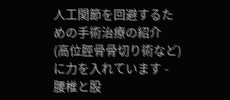人工関節を回避するための手術治療の紹介
(高位脛骨骨切り術など)に力を入れています -
腰椎と股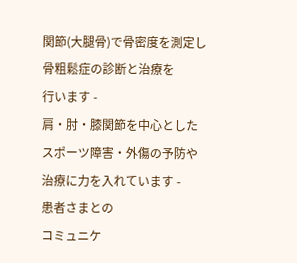関節(大腿骨)で骨密度を測定し
骨粗鬆症の診断と治療を
行います -
肩・肘・膝関節を中心とした
スポーツ障害・外傷の予防や
治療に力を入れています -
患者さまとの
コミュニケ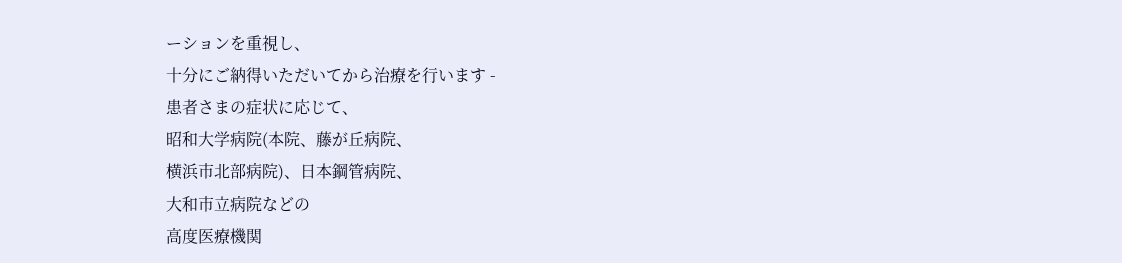ーションを重視し、
十分にご納得いただいてから治療を行います -
患者さまの症状に応じて、
昭和大学病院(本院、藤が丘病院、
横浜市北部病院)、日本鋼管病院、
大和市立病院などの
高度医療機関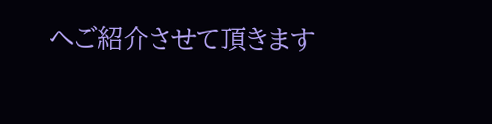へご紹介させて頂きます